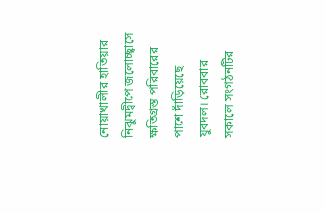নোয়াখালীর হাতিয়ার নিঝুমদ্বীপে জলোচ্ছ্বাসে ক্ষতিগ্রস্ত পরিবারের পাশে দাঁড়িয়েছে যুবদল। রোববার সকালে সংগঠনটির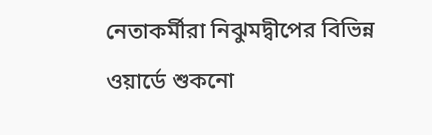নেতাকর্মীরা নিঝুমদ্বীপের বিভিন্ন ওয়ার্ডে শুকনো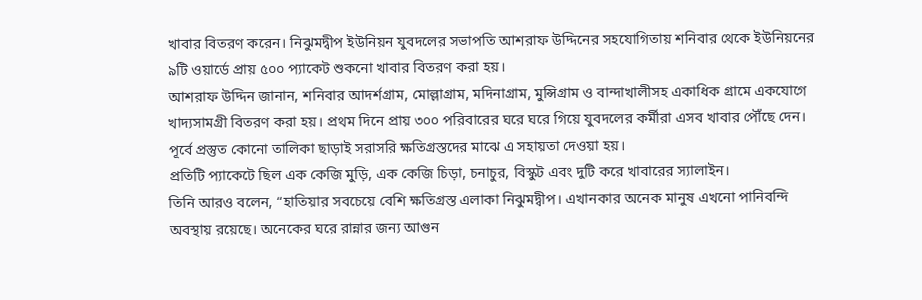খাবার বিতরণ করেন। নিঝুমদ্বীপ ইউনিয়ন যুবদলের সভাপতি আশরাফ উদ্দিনের সহযোগিতায় শনিবার থেকে ইউনিয়নের ৯টি ওয়ার্ডে প্রায় ৫০০ প্যাকেট শুকনো খাবার বিতরণ করা হয়।
আশরাফ উদ্দিন জানান, শনিবার আদর্শগ্রাম, মোল্লাগ্রাম, মদিনাগ্রাম, মুন্সিগ্রাম ও বান্দাখালীসহ একাধিক গ্রামে একযোগে খাদ্যসামগ্রী বিতরণ করা হয়। প্রথম দিনে প্রায় ৩০০ পরিবারের ঘরে ঘরে গিয়ে যুবদলের কর্মীরা এসব খাবার পৌঁছে দেন। পূর্বে প্রস্তুত কোনো তালিকা ছাড়াই সরাসরি ক্ষতিগ্রস্তদের মাঝে এ সহায়তা দেওয়া হয়।
প্রতিটি প্যাকেটে ছিল এক কেজি মুড়ি, এক কেজি চিড়া, চনাচুর, বিস্কুট এবং দুটি করে খাবারের স্যালাইন।
তিনি আরও বলেন, “হাতিয়ার সবচেয়ে বেশি ক্ষতিগ্রস্ত এলাকা নিঝুমদ্বীপ। এখানকার অনেক মানুষ এখনো পানিবন্দি অবস্থায় রয়েছে। অনেকের ঘরে রান্নার জন্য আগুন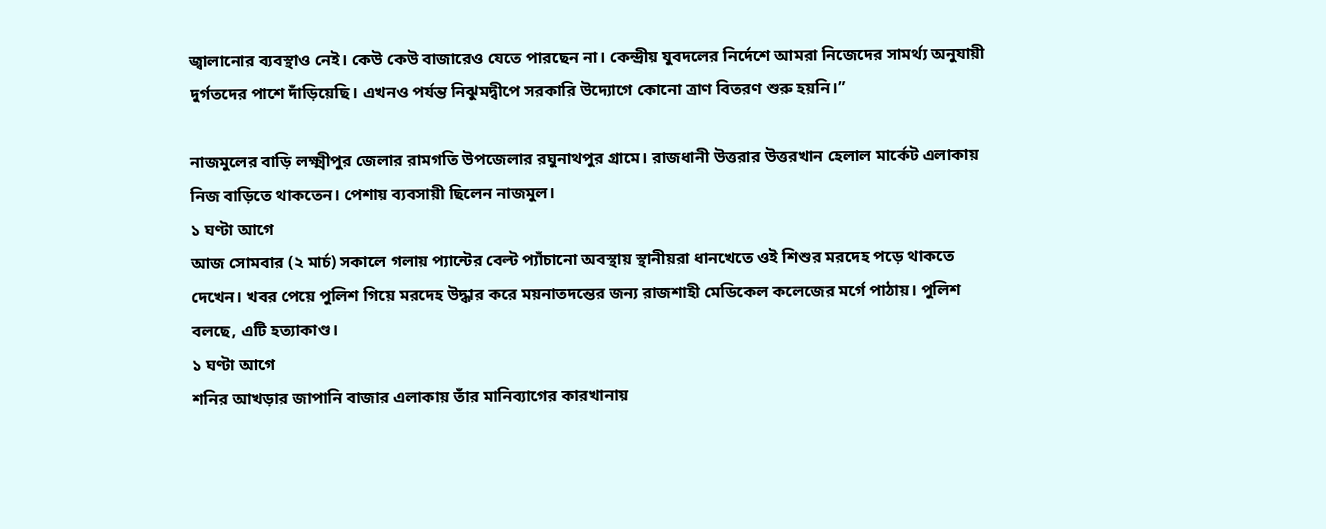জ্বালানোর ব্যবস্থাও নেই। কেউ কেউ বাজারেও যেতে পারছেন না। কেন্দ্রীয় যুবদলের নির্দেশে আমরা নিজেদের সামর্থ্য অনুযায়ী দুর্গতদের পাশে দাঁড়িয়েছি। এখনও পর্যন্ত নিঝুমদ্বীপে সরকারি উদ্যোগে কোনো ত্রাণ বিতরণ শুরু হয়নি।”

নাজমুলের বাড়ি লক্ষ্মীপুর জেলার রামগতি উপজেলার রঘুনাথপুর গ্রামে। রাজধানী উত্তরার উত্তরখান হেলাল মার্কেট এলাকায় নিজ বাড়িতে থাকতেন। পেশায় ব্যবসায়ী ছিলেন নাজমুল।
১ ঘণ্টা আগে
আজ সোমবার (২ মার্চ) সকালে গলায় প্যান্টের বেল্ট প্যাঁচানো অবস্থায় স্থানীয়রা ধানখেতে ওই শিশুর মরদেহ পড়ে থাকতে দেখেন। খবর পেয়ে পুলিশ গিয়ে মরদেহ উদ্ধার করে ময়নাতদন্তের জন্য রাজশাহী মেডিকেল কলেজের মর্গে পাঠায়। পুলিশ বলছে, এটি হত্যাকাণ্ড।
১ ঘণ্টা আগে
শনির আখড়ার জাপানি বাজার এলাকায় তাঁর মানিব্যাগের কারখানায়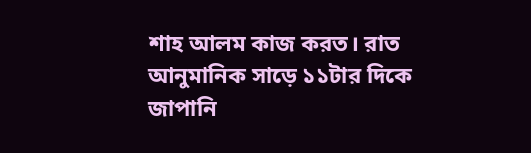শাহ আলম কাজ করত। রাত আনুমানিক সাড়ে ১১টার দিকে জাপানি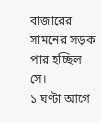বাজারের সামনের সড়ক পার হচ্ছিল সে।
১ ঘণ্টা আগে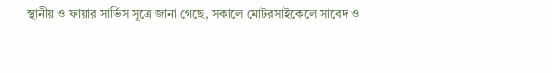স্থানীয় ও ফায়ার সার্ভিস সূত্রে জানা গেছে, সকালে মোটরসাইকেলে সাবেদ ও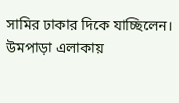সামির ঢাকার দিকে যাচ্ছিলেন। উমপাড়া এলাকায়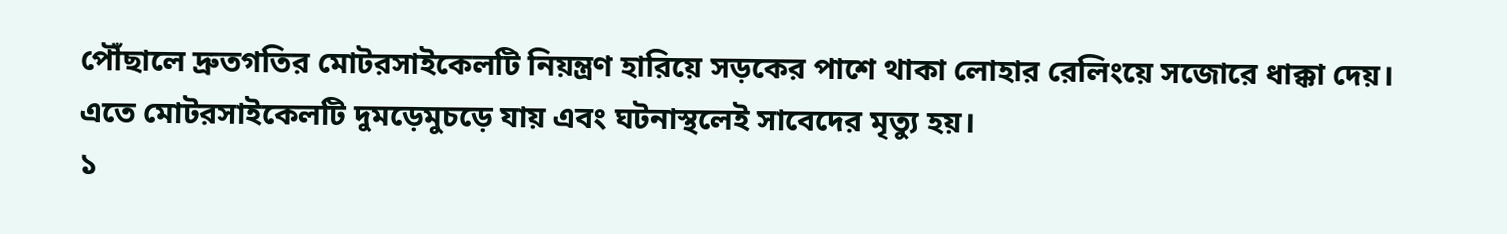পৌঁছালে দ্রুতগতির মোটরসাইকেলটি নিয়ন্ত্রণ হারিয়ে সড়কের পাশে থাকা লোহার রেলিংয়ে সজোরে ধাক্কা দেয়। এতে মোটরসাইকেলটি দুমড়েমুচড়ে যায় এবং ঘটনাস্থলেই সাবেদের মৃত্যু হয়।
১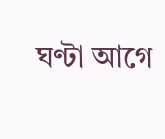ঘণ্টা আগে